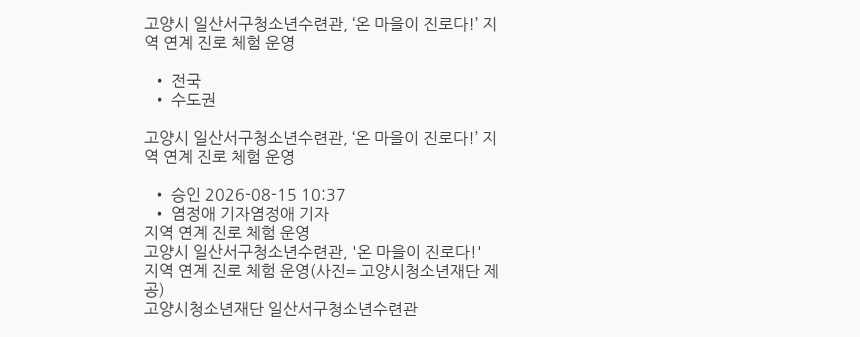고양시 일산서구청소년수련관, ‘온 마을이 진로다!’ 지역 연계 진로 체험 운영

  • 전국
  • 수도권

고양시 일산서구청소년수련관, ‘온 마을이 진로다!’ 지역 연계 진로 체험 운영

  • 승인 2026-08-15 10:37
  • 염정애 기자염정애 기자
지역 연계 진로 체험 운영
고양시 일산서구청소년수련관, '온 마을이 진로다!' 지역 연계 진로 체험 운영(사진= 고양시청소년재단 제공)
고양시청소년재단 일산서구청소년수련관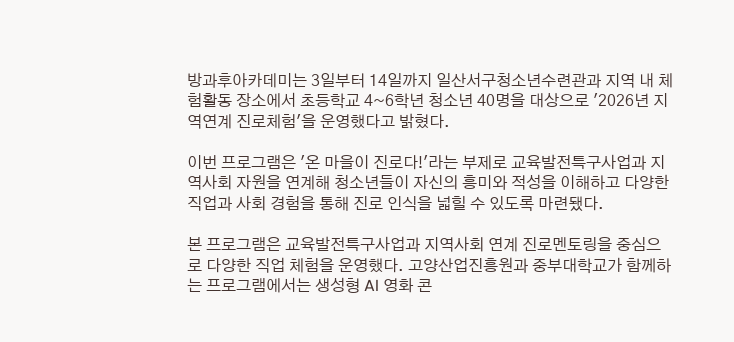방과후아카데미는 3일부터 14일까지 일산서구청소년수련관과 지역 내 체험활동 장소에서 초등학교 4~6학년 청소년 40명을 대상으로 '2026년 지역연계 진로체험'을 운영했다고 밝혔다.

이번 프로그램은 '온 마을이 진로다!'라는 부제로 교육발전특구사업과 지역사회 자원을 연계해 청소년들이 자신의 흥미와 적성을 이해하고 다양한 직업과 사회 경험을 통해 진로 인식을 넓힐 수 있도록 마련됐다.

본 프로그램은 교육발전특구사업과 지역사회 연계 진로멘토링을 중심으로 다양한 직업 체험을 운영했다. 고양산업진흥원과 중부대학교가 함께하는 프로그램에서는 생성형 AI 영화 콘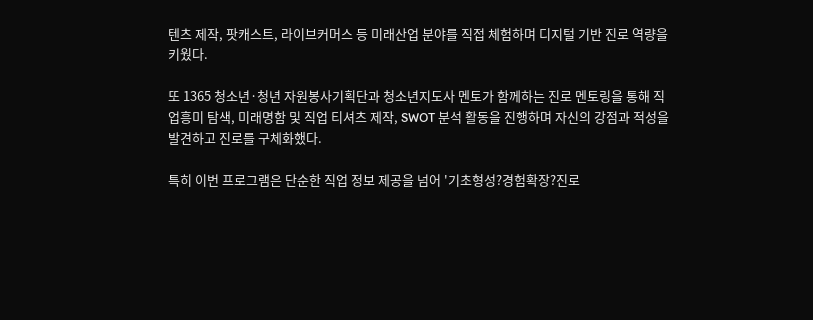텐츠 제작, 팟캐스트, 라이브커머스 등 미래산업 분야를 직접 체험하며 디지털 기반 진로 역량을 키웠다.

또 1365 청소년·청년 자원봉사기획단과 청소년지도사 멘토가 함께하는 진로 멘토링을 통해 직업흥미 탐색, 미래명함 및 직업 티셔츠 제작, SWOT 분석 활동을 진행하며 자신의 강점과 적성을 발견하고 진로를 구체화했다.

특히 이번 프로그램은 단순한 직업 정보 제공을 넘어 '기초형성?경험확장?진로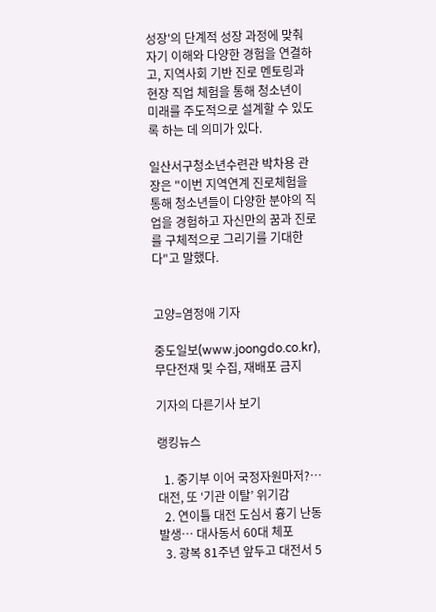성장'의 단계적 성장 과정에 맞춰 자기 이해와 다양한 경험을 연결하고, 지역사회 기반 진로 멘토링과 현장 직업 체험을 통해 청소년이 미래를 주도적으로 설계할 수 있도록 하는 데 의미가 있다.

일산서구청소년수련관 박차용 관장은 "이번 지역연계 진로체험을 통해 청소년들이 다양한 분야의 직업을 경험하고 자신만의 꿈과 진로를 구체적으로 그리기를 기대한다"고 말했다.


고양=염정애 기자

중도일보(www.joongdo.co.kr), 무단전재 및 수집, 재배포 금지

기자의 다른기사 보기

랭킹뉴스

  1. 중기부 이어 국정자원마저?… 대전, 또 ‘기관 이탈’ 위기감
  2. 연이틀 대전 도심서 흉기 난동 발생… 대사동서 60대 체포
  3. 광복 81주년 앞두고 대전서 5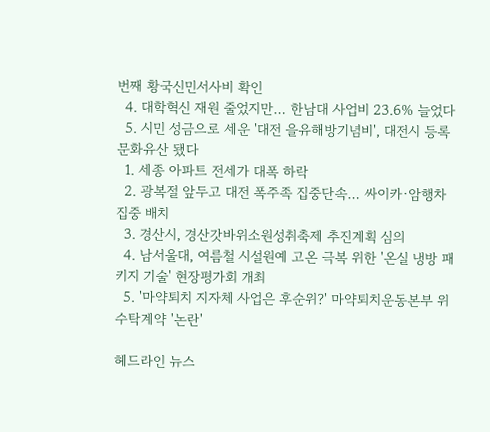번째 황국신민서사비 확인
  4. 대학혁신 재원 줄었지만… 한남대 사업비 23.6% 늘었다
  5. 시민 성금으로 세운 '대전 을유해방기념비', 대전시 등록문화유산 됐다
  1. 세종 아파트 전세가 대폭 하락
  2. 광복절 앞두고 대전 폭주족 집중단속… 싸이카·암행차 집중 배치
  3. 경산시, 경산갓바위소원성취축제 추진계획 심의
  4. 남서울대, 여름철 시설원예 고온 극복 위한 '온실 냉방 패키지 기술' 현장평가회 개최
  5. '마약퇴치 지자체 사업은 후순위?' 마약퇴치운동본부 위수탁계약 '논란'

헤드라인 뉴스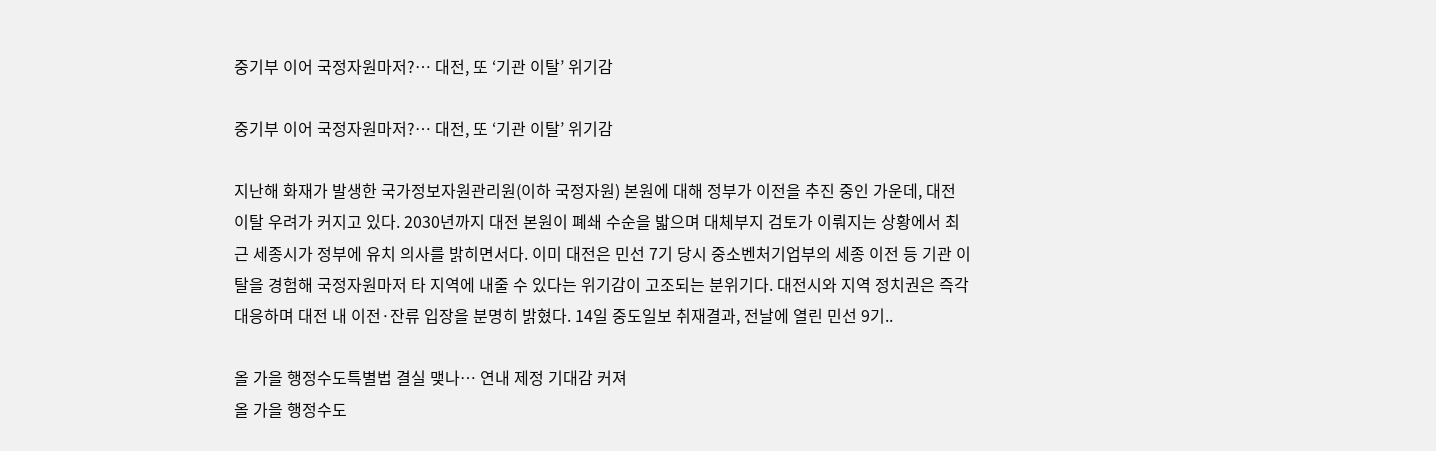중기부 이어 국정자원마저?… 대전, 또 ‘기관 이탈’ 위기감

중기부 이어 국정자원마저?… 대전, 또 ‘기관 이탈’ 위기감

지난해 화재가 발생한 국가정보자원관리원(이하 국정자원) 본원에 대해 정부가 이전을 추진 중인 가운데, 대전 이탈 우려가 커지고 있다. 2030년까지 대전 본원이 폐쇄 수순을 밟으며 대체부지 검토가 이뤄지는 상황에서 최근 세종시가 정부에 유치 의사를 밝히면서다. 이미 대전은 민선 7기 당시 중소벤처기업부의 세종 이전 등 기관 이탈을 경험해 국정자원마저 타 지역에 내줄 수 있다는 위기감이 고조되는 분위기다. 대전시와 지역 정치권은 즉각 대응하며 대전 내 이전·잔류 입장을 분명히 밝혔다. 14일 중도일보 취재결과, 전날에 열린 민선 9기..

올 가을 행정수도특별법 결실 맺나… 연내 제정 기대감 커져
올 가을 행정수도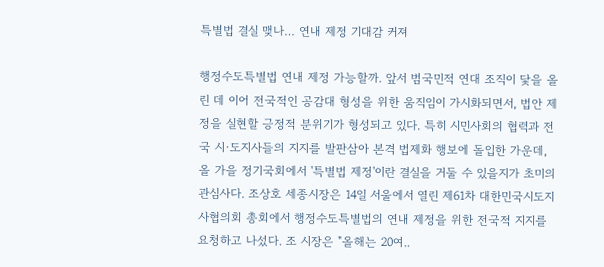특별법 결실 맺나… 연내 제정 기대감 커져

행정수도특별법 연내 제정 가능할까. 앞서 범국민적 연대 조직이 닻을 올린 데 이어 전국적인 공감대 형성을 위한 움직임이 가시화되면서, 법안 제정을 실현할 긍정적 분위기가 형성되고 있다. 특히 시민사회의 협력과 전국 시·도지사들의 지지를 발판삼아 본격 법제화 행보에 돌입한 가운데, 올 가을 정기국회에서 '특별법 제정'이란 결실을 거둘 수 있을지가 초미의 관심사다. 조상호 세종시장은 14일 서울에서 열린 제61차 대한민국시도지사협의회 총회에서 행정수도특별법의 연내 제정을 위한 전국적 지지를 요청하고 나섰다. 조 시장은 "올해는 20여..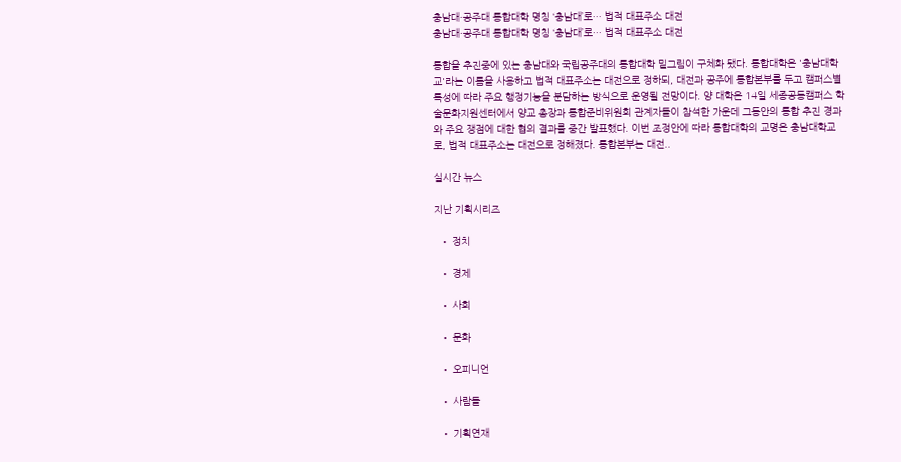충남대·공주대 통합대학 명칭 ‘충남대’로… 법적 대표주소 대전
충남대·공주대 통합대학 명칭 ‘충남대’로… 법적 대표주소 대전

통합을 추진중에 있는 충남대와 국립공주대의 통합대학 밑그림이 구체화 됐다. 통합대학은 '충남대학교'라는 이름을 사용하고 법적 대표주소는 대전으로 정하되, 대전과 공주에 통합본부를 두고 캠퍼스별 특성에 따라 주요 행정기능을 분담하는 방식으로 운영될 전망이다. 양 대학은 14일 세종공동캠퍼스 학술문화지원센터에서 양교 총장과 통합준비위원회 관계자들이 참석한 가운데 그동안의 통합 추진 경과와 주요 쟁점에 대한 협의 결과를 중간 발표했다. 이번 조정안에 따라 통합대학의 교명은 충남대학교로, 법적 대표주소는 대전으로 정해졌다. 통합본부는 대전..

실시간 뉴스

지난 기획시리즈

  • 정치

  • 경제

  • 사회

  • 문화

  • 오피니언

  • 사람들

  • 기획연재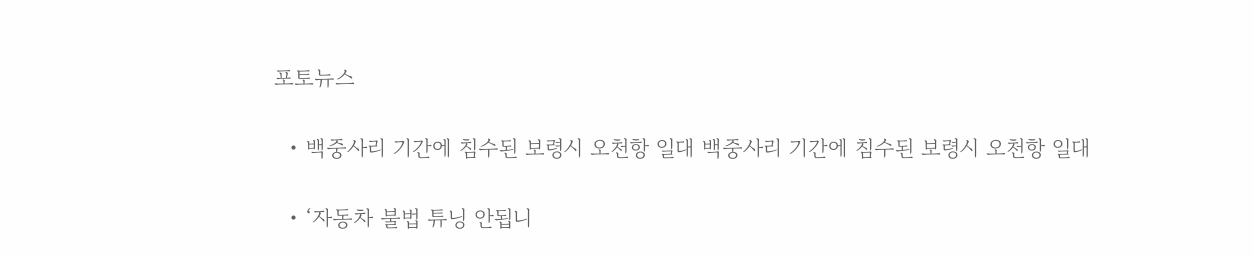포토뉴스

  • 백중사리 기간에 침수된 보령시 오천항 일대 백중사리 기간에 침수된 보령시 오천항 일대

  • ‘자동차 불법 튜닝 안됩니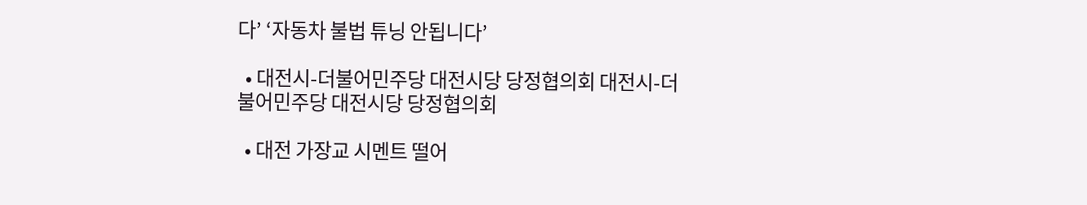다’ ‘자동차 불법 튜닝 안됩니다’

  • 대전시-더불어민주당 대전시당 당정협의회 대전시-더불어민주당 대전시당 당정협의회

  • 대전 가장교 시멘트 떨어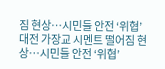짐 현상…시민들 안전 ‘위협’ 대전 가장교 시멘트 떨어짐 현상…시민들 안전 ‘위협’